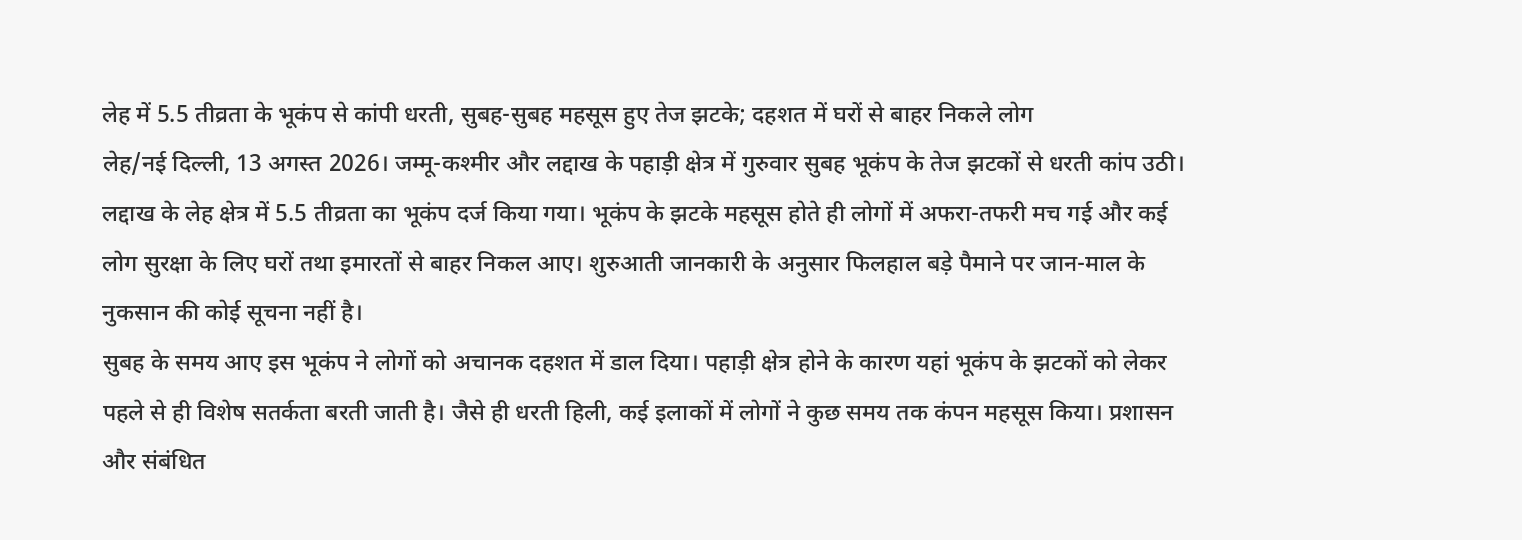लेह में 5.5 तीव्रता के भूकंप से कांपी धरती, सुबह-सुबह महसूस हुए तेज झटके; दहशत में घरों से बाहर निकले लोग
लेह/नई दिल्ली, 13 अगस्त 2026। जम्मू-कश्मीर और लद्दाख के पहाड़ी क्षेत्र में गुरुवार सुबह भूकंप के तेज झटकों से धरती कांप उठी। लद्दाख के लेह क्षेत्र में 5.5 तीव्रता का भूकंप दर्ज किया गया। भूकंप के झटके महसूस होते ही लोगों में अफरा-तफरी मच गई और कई लोग सुरक्षा के लिए घरों तथा इमारतों से बाहर निकल आए। शुरुआती जानकारी के अनुसार फिलहाल बड़े पैमाने पर जान-माल के नुकसान की कोई सूचना नहीं है।
सुबह के समय आए इस भूकंप ने लोगों को अचानक दहशत में डाल दिया। पहाड़ी क्षेत्र होने के कारण यहां भूकंप के झटकों को लेकर पहले से ही विशेष सतर्कता बरती जाती है। जैसे ही धरती हिली, कई इलाकों में लोगों ने कुछ समय तक कंपन महसूस किया। प्रशासन और संबंधित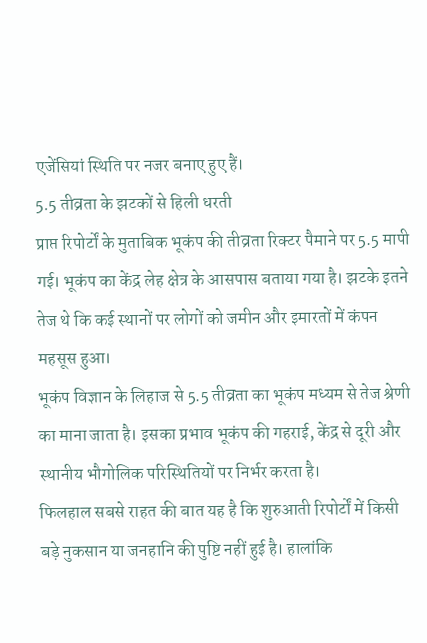एजेंसियां स्थिति पर नजर बनाए हुए हैं।
5.5 तीव्रता के झटकों से हिली धरती
प्राप्त रिपोर्टों के मुताबिक भूकंप की तीव्रता रिक्टर पैमाने पर 5.5 मापी गई। भूकंप का केंद्र लेह क्षेत्र के आसपास बताया गया है। झटके इतने तेज थे कि कई स्थानों पर लोगों को जमीन और इमारतों में कंपन महसूस हुआ।
भूकंप विज्ञान के लिहाज से 5.5 तीव्रता का भूकंप मध्यम से तेज श्रेणी का माना जाता है। इसका प्रभाव भूकंप की गहराई, केंद्र से दूरी और स्थानीय भौगोलिक परिस्थितियों पर निर्भर करता है।
फिलहाल सबसे राहत की बात यह है कि शुरुआती रिपोर्टों में किसी बड़े नुकसान या जनहानि की पुष्टि नहीं हुई है। हालांकि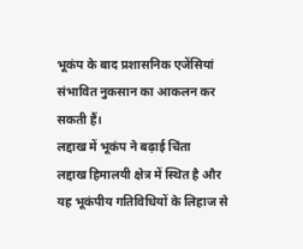भूकंप के बाद प्रशासनिक एजेंसियां संभावित नुकसान का आकलन कर सकती हैं।
लद्दाख में भूकंप ने बढ़ाई चिंता
लद्दाख हिमालयी क्षेत्र में स्थित है और यह भूकंपीय गतिविधियों के लिहाज से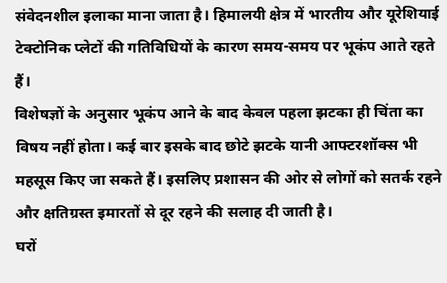संवेदनशील इलाका माना जाता है। हिमालयी क्षेत्र में भारतीय और यूरेशियाई टेक्टोनिक प्लेटों की गतिविधियों के कारण समय-समय पर भूकंप आते रहते हैं।
विशेषज्ञों के अनुसार भूकंप आने के बाद केवल पहला झटका ही चिंता का विषय नहीं होता। कई बार इसके बाद छोटे झटके यानी आफ्टरशॉक्स भी महसूस किए जा सकते हैं। इसलिए प्रशासन की ओर से लोगों को सतर्क रहने और क्षतिग्रस्त इमारतों से दूर रहने की सलाह दी जाती है।
घरों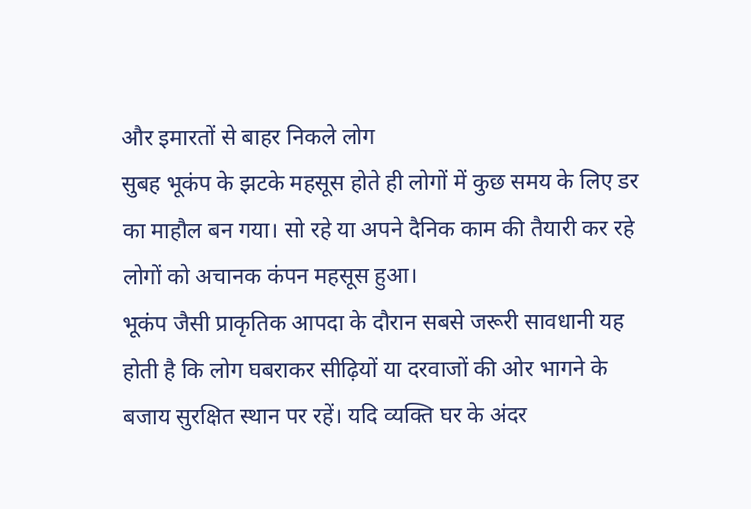और इमारतों से बाहर निकले लोग
सुबह भूकंप के झटके महसूस होते ही लोगों में कुछ समय के लिए डर का माहौल बन गया। सो रहे या अपने दैनिक काम की तैयारी कर रहे लोगों को अचानक कंपन महसूस हुआ।
भूकंप जैसी प्राकृतिक आपदा के दौरान सबसे जरूरी सावधानी यह होती है कि लोग घबराकर सीढ़ियों या दरवाजों की ओर भागने के बजाय सुरक्षित स्थान पर रहें। यदि व्यक्ति घर के अंदर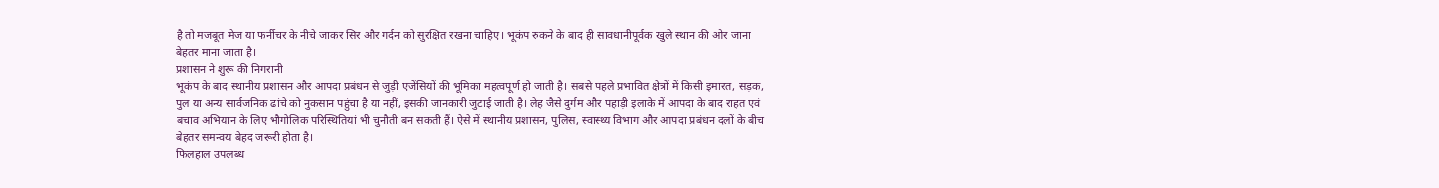है तो मजबूत मेज या फर्नीचर के नीचे जाकर सिर और गर्दन को सुरक्षित रखना चाहिए। भूकंप रुकने के बाद ही सावधानीपूर्वक खुले स्थान की ओर जाना बेहतर माना जाता है।
प्रशासन ने शुरू की निगरानी
भूकंप के बाद स्थानीय प्रशासन और आपदा प्रबंधन से जुड़ी एजेंसियों की भूमिका महत्वपूर्ण हो जाती है। सबसे पहले प्रभावित क्षेत्रों में किसी इमारत, सड़क, पुल या अन्य सार्वजनिक ढांचे को नुकसान पहुंचा है या नहीं, इसकी जानकारी जुटाई जाती है। लेह जैसे दुर्गम और पहाड़ी इलाके में आपदा के बाद राहत एवं बचाव अभियान के लिए भौगोलिक परिस्थितियां भी चुनौती बन सकती हैं। ऐसे में स्थानीय प्रशासन, पुलिस, स्वास्थ्य विभाग और आपदा प्रबंधन दलों के बीच बेहतर समन्वय बेहद जरूरी होता है।
फिलहाल उपलब्ध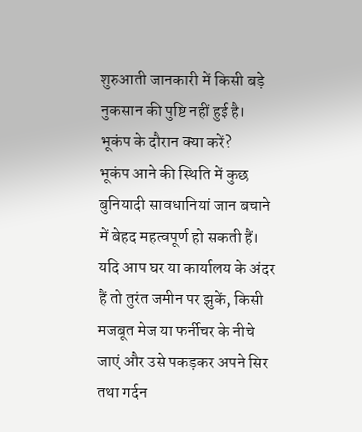शुरुआती जानकारी में किसी बड़े नुकसान की पुष्टि नहीं हुई है।
भूकंप के दौरान क्या करें?
भूकंप आने की स्थिति में कुछ बुनियादी सावधानियां जान बचाने में बेहद महत्वपूर्ण हो सकती हैं।
यदि आप घर या कार्यालय के अंदर हैं तो तुरंत जमीन पर झुकें, किसी मजबूत मेज या फर्नीचर के नीचे जाएं और उसे पकड़कर अपने सिर तथा गर्दन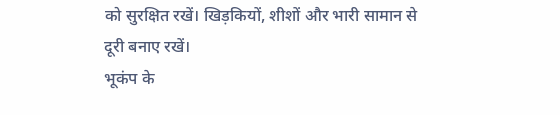को सुरक्षित रखें। खिड़कियों, शीशों और भारी सामान से दूरी बनाए रखें।
भूकंप के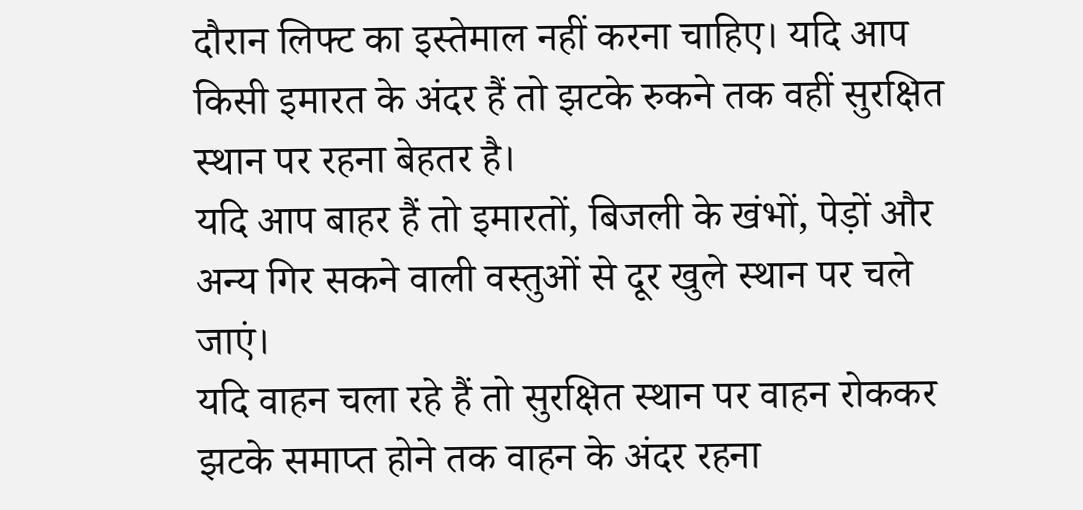दौरान लिफ्ट का इस्तेमाल नहीं करना चाहिए। यदि आप किसी इमारत के अंदर हैं तो झटके रुकने तक वहीं सुरक्षित स्थान पर रहना बेहतर है।
यदि आप बाहर हैं तो इमारतों, बिजली के खंभों, पेड़ों और अन्य गिर सकने वाली वस्तुओं से दूर खुले स्थान पर चले जाएं।
यदि वाहन चला रहे हैं तो सुरक्षित स्थान पर वाहन रोककर झटके समाप्त होने तक वाहन के अंदर रहना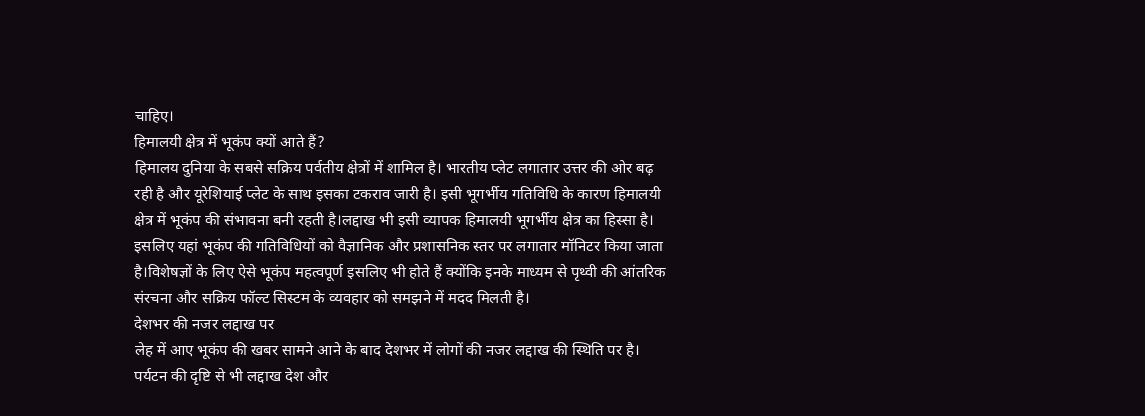चाहिए।
हिमालयी क्षेत्र में भूकंप क्यों आते हैं?
हिमालय दुनिया के सबसे सक्रिय पर्वतीय क्षेत्रों में शामिल है। भारतीय प्लेट लगातार उत्तर की ओर बढ़ रही है और यूरेशियाई प्लेट के साथ इसका टकराव जारी है। इसी भूगर्भीय गतिविधि के कारण हिमालयी क्षेत्र में भूकंप की संभावना बनी रहती है।लद्दाख भी इसी व्यापक हिमालयी भूगर्भीय क्षेत्र का हिस्सा है। इसलिए यहां भूकंप की गतिविधियों को वैज्ञानिक और प्रशासनिक स्तर पर लगातार मॉनिटर किया जाता है।विशेषज्ञों के लिए ऐसे भूकंप महत्वपूर्ण इसलिए भी होते हैं क्योंकि इनके माध्यम से पृथ्वी की आंतरिक संरचना और सक्रिय फॉल्ट सिस्टम के व्यवहार को समझने में मदद मिलती है।
देशभर की नजर लद्दाख पर
लेह में आए भूकंप की खबर सामने आने के बाद देशभर में लोगों की नजर लद्दाख की स्थिति पर है। पर्यटन की दृष्टि से भी लद्दाख देश और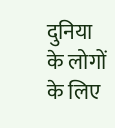दुनिया के लोगों के लिए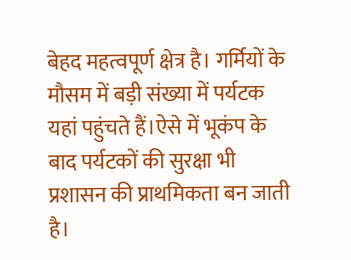बेहद महत्वपूर्ण क्षेत्र है। गर्मियों के मौसम में बड़ी संख्या में पर्यटक यहां पहुंचते हैं।ऐसे में भूकंप के बाद पर्यटकों की सुरक्षा भी प्रशासन की प्राथमिकता बन जाती है।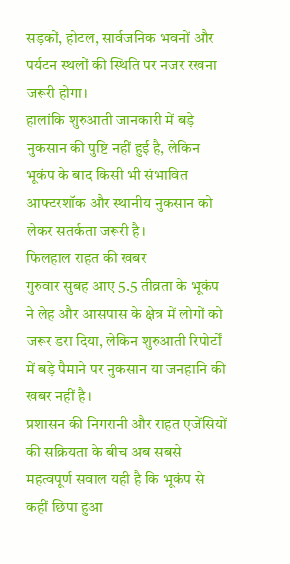सड़कों, होटल, सार्वजनिक भवनों और पर्यटन स्थलों की स्थिति पर नजर रखना जरूरी होगा।
हालांकि शुरुआती जानकारी में बड़े नुकसान की पुष्टि नहीं हुई है, लेकिन भूकंप के बाद किसी भी संभावित आफ्टरशॉक और स्थानीय नुकसान को लेकर सतर्कता जरूरी है।
फिलहाल राहत की खबर
गुरुवार सुबह आए 5.5 तीव्रता के भूकंप ने लेह और आसपास के क्षेत्र में लोगों को जरूर डरा दिया, लेकिन शुरुआती रिपोर्टों में बड़े पैमाने पर नुकसान या जनहानि की खबर नहीं है।
प्रशासन की निगरानी और राहत एजेंसियों की सक्रियता के बीच अब सबसे महत्वपूर्ण सवाल यही है कि भूकंप से कहीं छिपा हुआ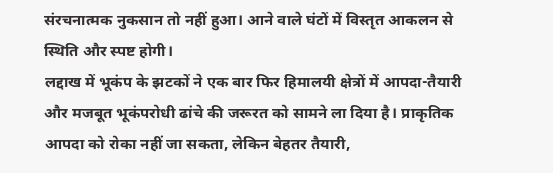संरचनात्मक नुकसान तो नहीं हुआ। आने वाले घंटों में विस्तृत आकलन से स्थिति और स्पष्ट होगी।
लद्दाख में भूकंप के झटकों ने एक बार फिर हिमालयी क्षेत्रों में आपदा-तैयारी और मजबूत भूकंपरोधी ढांचे की जरूरत को सामने ला दिया है। प्राकृतिक आपदा को रोका नहीं जा सकता, लेकिन बेहतर तैयारी,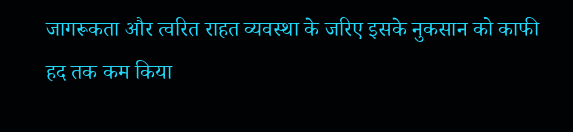जागरूकता और त्वरित राहत व्यवस्था के जरिए इसके नुकसान को काफी हद तक कम किया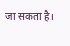जा सकता है।